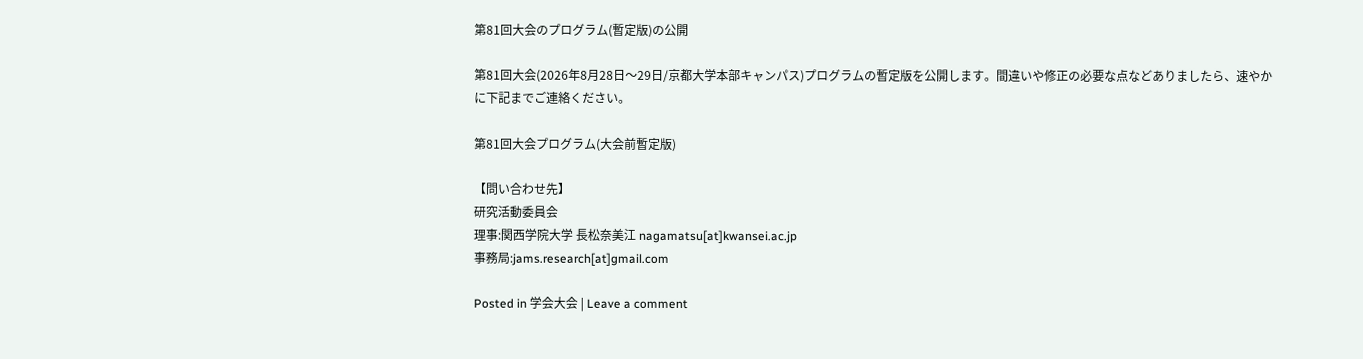第81回大会のプログラム(暫定版)の公開

第81回大会(2026年8月28日〜29日/京都大学本部キャンパス)プログラムの暫定版を公開します。間違いや修正の必要な点などありましたら、速やかに下記までご連絡ください。

第81回大会プログラム(大会前暫定版)

【問い合わせ先】
研究活動委員会
理事:関西学院大学 長松奈美江 nagamatsu[at]kwansei.ac.jp
事務局:jams.research[at]gmail.com

Posted in 学会大会 | Leave a comment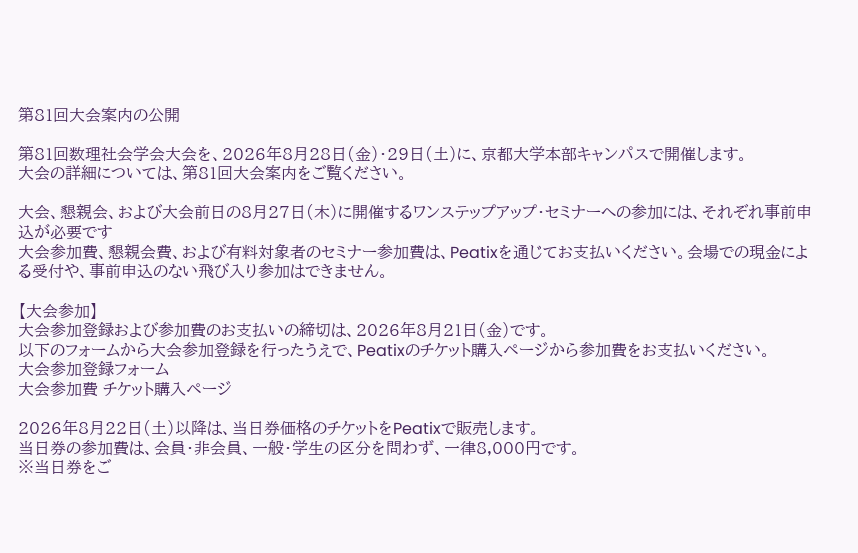第81回大会案内の公開

第81回数理社会学会大会を、2026年8月28日(金)・29日(土)に、京都大学本部キャンパスで開催します。
大会の詳細については、第81回大会案内をご覧ください。

大会、懇親会、および大会前日の8月27日(木)に開催するワンステップアップ・セミナーへの参加には、それぞれ事前申込が必要です
大会参加費、懇親会費、および有料対象者のセミナー参加費は、Peatixを通じてお支払いください。会場での現金による受付や、事前申込のない飛び入り参加はできません。

【大会参加】
大会参加登録および参加費のお支払いの締切は、2026年8月21日(金)です。
以下のフォームから大会参加登録を行ったうえで、Peatixのチケット購入ページから参加費をお支払いください。
大会参加登録フォーム
大会参加費 チケット購入ページ

2026年8月22日(土)以降は、当日券価格のチケットをPeatixで販売します。
当日券の参加費は、会員・非会員、一般・学生の区分を問わず、一律8,000円です。
※当日券をご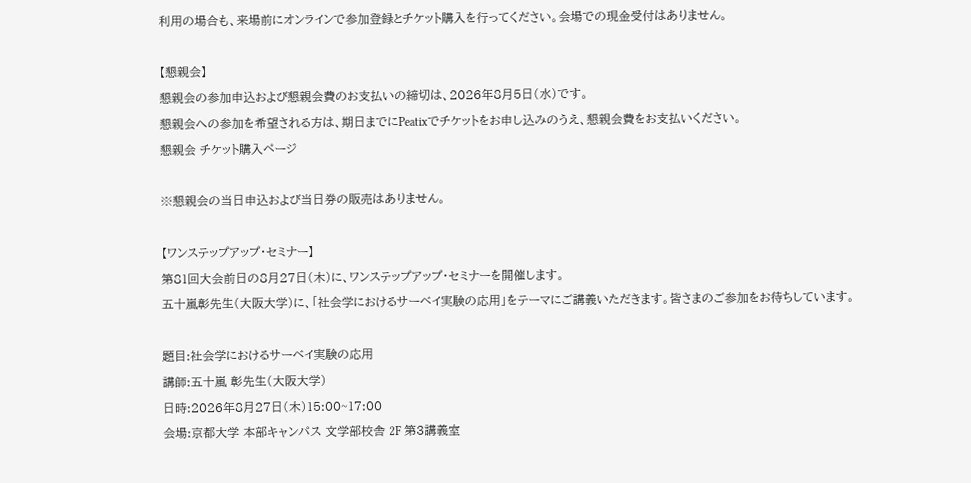利用の場合も、来場前にオンラインで参加登録とチケット購入を行ってください。会場での現金受付はありません。

【懇親会】
懇親会の参加申込および懇親会費のお支払いの締切は、2026年8月5日(水)です。
懇親会への参加を希望される方は、期日までにPeatixでチケットをお申し込みのうえ、懇親会費をお支払いください。
懇親会 チケット購入ページ

※懇親会の当日申込および当日券の販売はありません。

【ワンステップアップ・セミナー】
第81回大会前日の8月27日(木)に、ワンステップアップ・セミナーを開催します。
五十嵐彰先生(大阪大学)に、「社会学におけるサーベイ実験の応用」をテーマにご講義いただきます。皆さまのご参加をお待ちしています。

題目:社会学におけるサーベイ実験の応用
講師:五十嵐 彰先生(大阪大学)
日時:2026年8月27日(木)15:00~17:00
会場:京都大学 本部キャンパス 文学部校舎 2F 第3講義室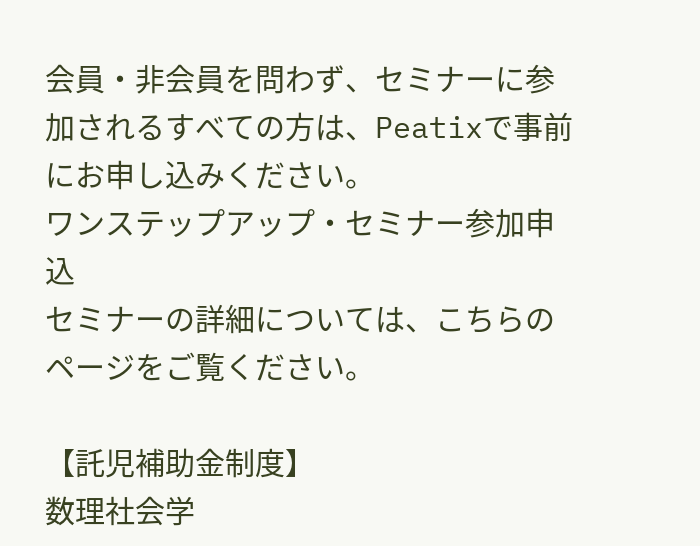会員・非会員を問わず、セミナーに参加されるすべての方は、Peatixで事前にお申し込みください。
ワンステップアップ・セミナー参加申込
セミナーの詳細については、こちらのページをご覧ください。

【託児補助金制度】
数理社会学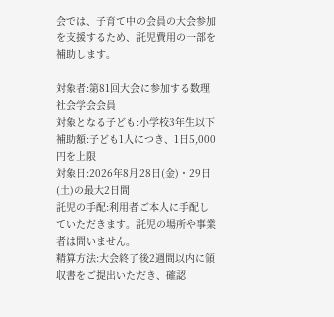会では、子育て中の会員の大会参加を支援するため、託児費用の一部を補助します。

対象者:第81回大会に参加する数理社会学会会員
対象となる子ども:小学校3年生以下
補助額:子ども1人につき、1日5,000円を上限
対象日:2026年8月28日(金)・29日(土)の最大2日間
託児の手配:利用者ご本人に手配していただきます。託児の場所や事業者は問いません。
精算方法:大会終了後2週間以内に領収書をご提出いただき、確認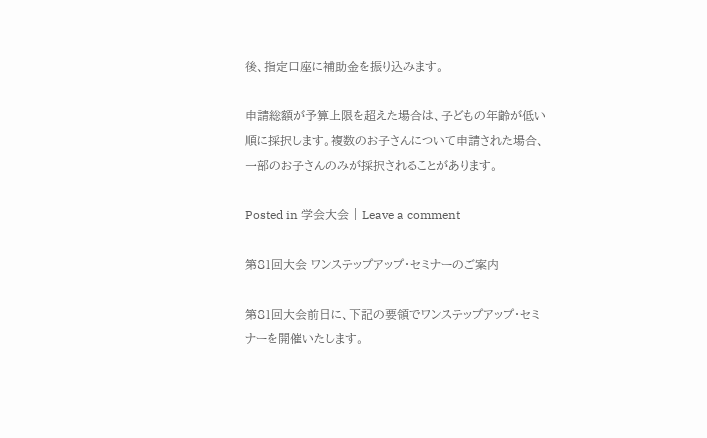後、指定口座に補助金を振り込みます。

申請総額が予算上限を超えた場合は、子どもの年齢が低い順に採択します。複数のお子さんについて申請された場合、一部のお子さんのみが採択されることがあります。

Posted in 学会大会 | Leave a comment

第81回大会 ワンステップアップ・セミナーのご案内

第81回大会前日に、下記の要領でワンステップアップ・セミナーを開催いたします。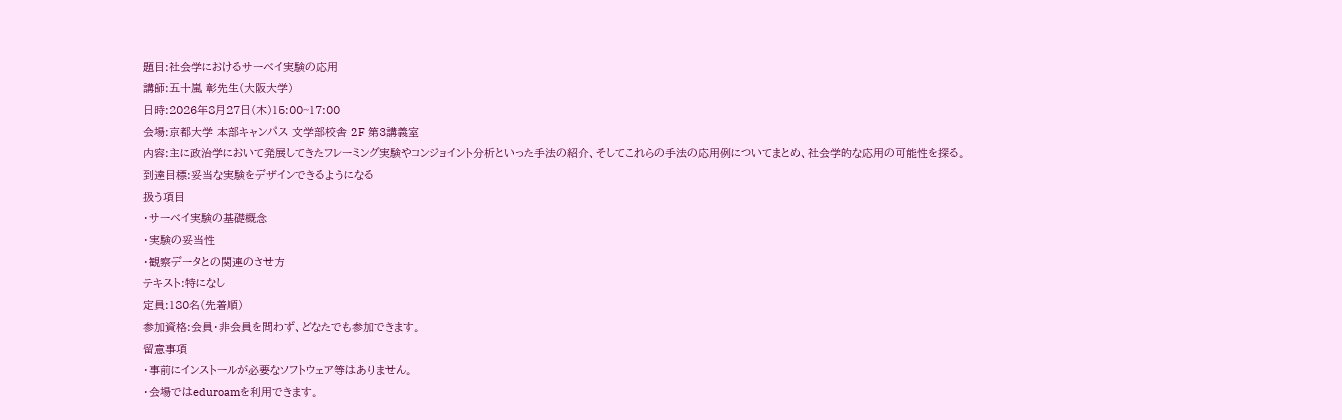題目:社会学におけるサーベイ実験の応用
講師:五十嵐 彰先生(大阪大学)
日時:2026年8月27日(木)15:00~17:00
会場:京都大学 本部キャンパス 文学部校舎 2F 第3講義室
内容:主に政治学において発展してきたフレーミング実験やコンジョイント分析といった手法の紹介、そしてこれらの手法の応用例についてまとめ、社会学的な応用の可能性を探る。
到達目標:妥当な実験をデザインできるようになる
扱う項目
・サーベイ実験の基礎概念
・実験の妥当性
・観察データとの関連のさせ方
テキスト:特になし
定員:180名(先着順)
参加資格:会員・非会員を問わず、どなたでも参加できます。
留意事項
・事前にインストールが必要なソフトウェア等はありません。
・会場ではeduroamを利用できます。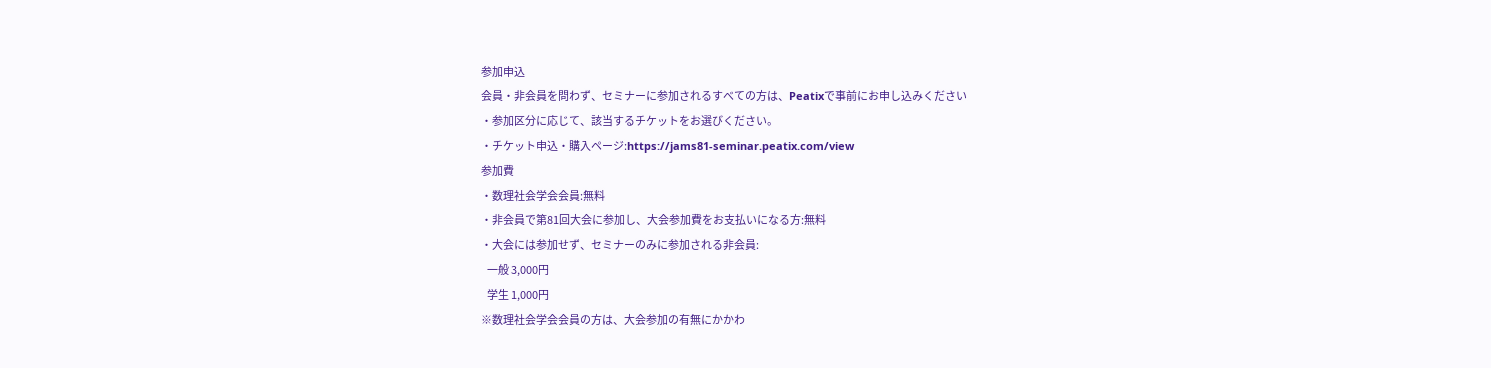参加申込
会員・非会員を問わず、セミナーに参加されるすべての方は、Peatixで事前にお申し込みください
・参加区分に応じて、該当するチケットをお選びください。
・チケット申込・購入ページ:https://jams81-seminar.peatix.com/view
参加費
・数理社会学会会員:無料
・非会員で第81回大会に参加し、大会参加費をお支払いになる方:無料
・大会には参加せず、セミナーのみに参加される非会員:
   一般 3,000円
   学生 1,000円
※数理社会学会会員の方は、大会参加の有無にかかわ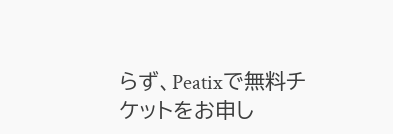らず、Peatixで無料チケットをお申し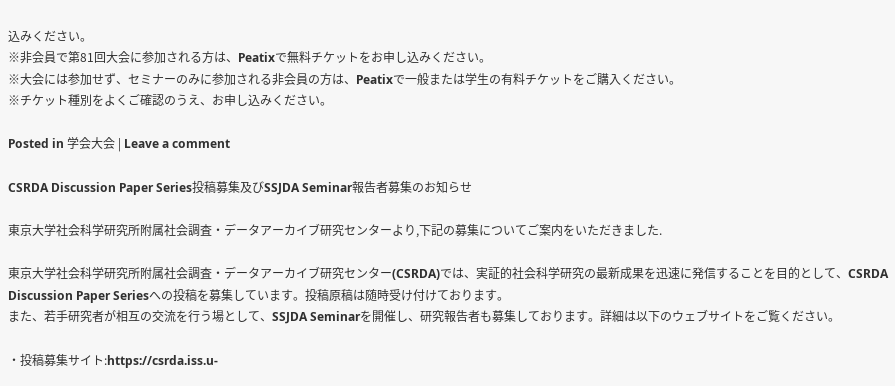込みください。
※非会員で第81回大会に参加される方は、Peatixで無料チケットをお申し込みください。
※大会には参加せず、セミナーのみに参加される非会員の方は、Peatixで一般または学生の有料チケットをご購入ください。
※チケット種別をよくご確認のうえ、お申し込みください。

Posted in 学会大会 | Leave a comment

CSRDA Discussion Paper Series投稿募集及びSSJDA Seminar報告者募集のお知らせ

東京大学社会科学研究所附属社会調査・データアーカイブ研究センターより,下記の募集についてご案内をいただきました.

東京大学社会科学研究所附属社会調査・データアーカイブ研究センター(CSRDA)では、実証的社会科学研究の最新成果を迅速に発信することを目的として、CSRDA Discussion Paper Seriesへの投稿を募集しています。投稿原稿は随時受け付けております。
また、若手研究者が相互の交流を行う場として、SSJDA Seminarを開催し、研究報告者も募集しております。詳細は以下のウェブサイトをご覧ください。

・投稿募集サイト:https://csrda.iss.u-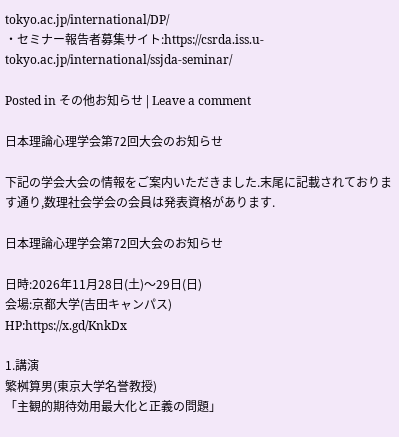tokyo.ac.jp/international/DP/
・セミナー報告者募集サイト:https://csrda.iss.u-tokyo.ac.jp/international/ssjda-seminar/

Posted in その他お知らせ | Leave a comment

日本理論心理学会第72回大会のお知らせ

下記の学会大会の情報をご案内いただきました.末尾に記載されております通り,数理社会学会の会員は発表資格があります.

日本理論心理学会第72回大会のお知らせ

日時:2026年11月28日(土)〜29日(日)
会場:京都大学(吉田キャンパス)
HP:https://x.gd/KnkDx

1.講演
繁桝算男(東京大学名誉教授)
「主観的期待効用最大化と正義の問題」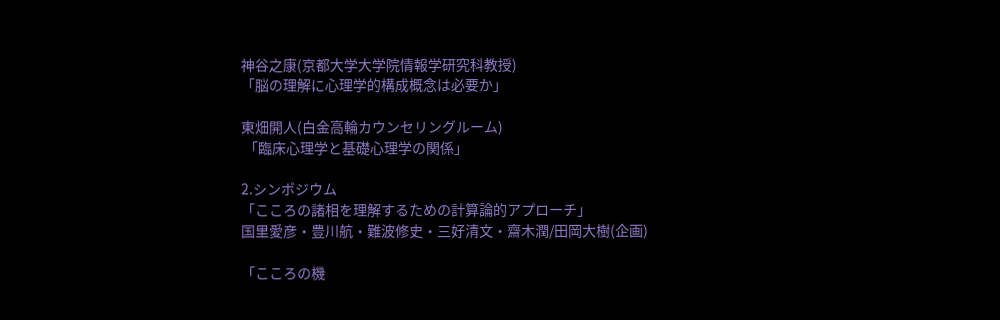神谷之康(京都大学大学院情報学研究科教授)
「脳の理解に心理学的構成概念は必要か」

東畑開人(白金高輪カウンセリングルーム)
 「臨床心理学と基礎心理学の関係」

2.シンポジウム
「こころの諸相を理解するための計算論的アプローチ」
国里愛彦・豊川航・難波修史・三好清文・齋木潤/田岡大樹(企画)

「こころの機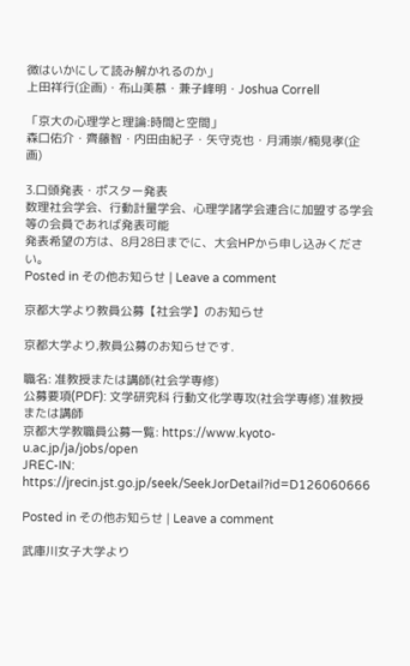微はいかにして読み解かれるのか」
上田祥行(企画)・布山美慕・兼子峰明・Joshua Correll

「京大の心理学と理論:時間と空間」
森口佑介・齊藤智・内田由紀子・矢守克也・月浦崇/楠見孝(企画)

3.口頭発表・ポスター発表
数理社会学会、行動計量学会、心理学諸学会連合に加盟する学会等の会員であれば発表可能
発表希望の方は、8月28日までに、大会HPから申し込みください。
Posted in その他お知らせ | Leave a comment

京都大学より教員公募【社会学】のお知らせ

京都大学より,教員公募のお知らせです.

職名: 准教授または講師(社会学専修)
公募要項(PDF): 文学研究科 行動文化学専攻(社会学専修) 准教授または講師
京都大学教職員公募一覧: https://www.kyoto-u.ac.jp/ja/jobs/open
JREC-IN: https://jrecin.jst.go.jp/seek/SeekJorDetail?id=D126060666

Posted in その他お知らせ | Leave a comment

武庫川女子大学より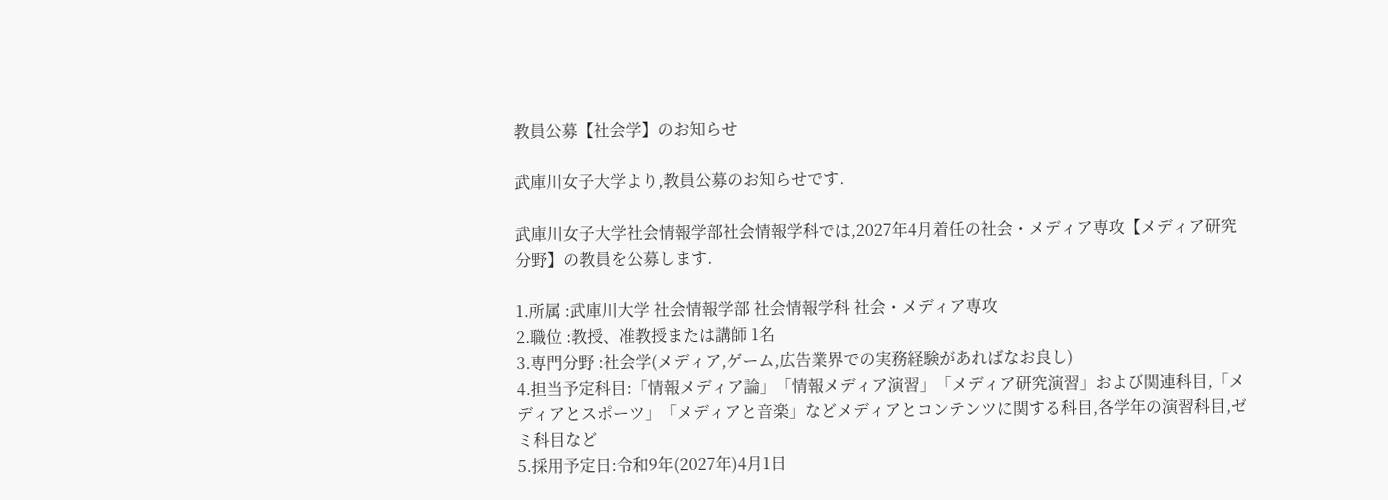教員公募【社会学】のお知らせ

武庫川女子大学より,教員公募のお知らせです.

武庫川女子大学社会情報学部社会情報学科では,2027年4月着任の社会・メディア専攻【メディア研究分野】の教員を公募します.

1.所属 :武庫川大学 社会情報学部 社会情報学科 社会・メディア専攻
2.職位 :教授、准教授または講師 1名
3.専門分野 :社会学(メディア,ゲーム,広告業界での実務経験があればなお良し)
4.担当予定科目:「情報メディア論」「情報メディア演習」「メディア研究演習」および関連科目,「メディアとスポーツ」「メディアと音楽」などメディアとコンテンツに関する科目,各学年の演習科目,ゼミ科目など
5.採用予定日:令和9年(2027年)4月1日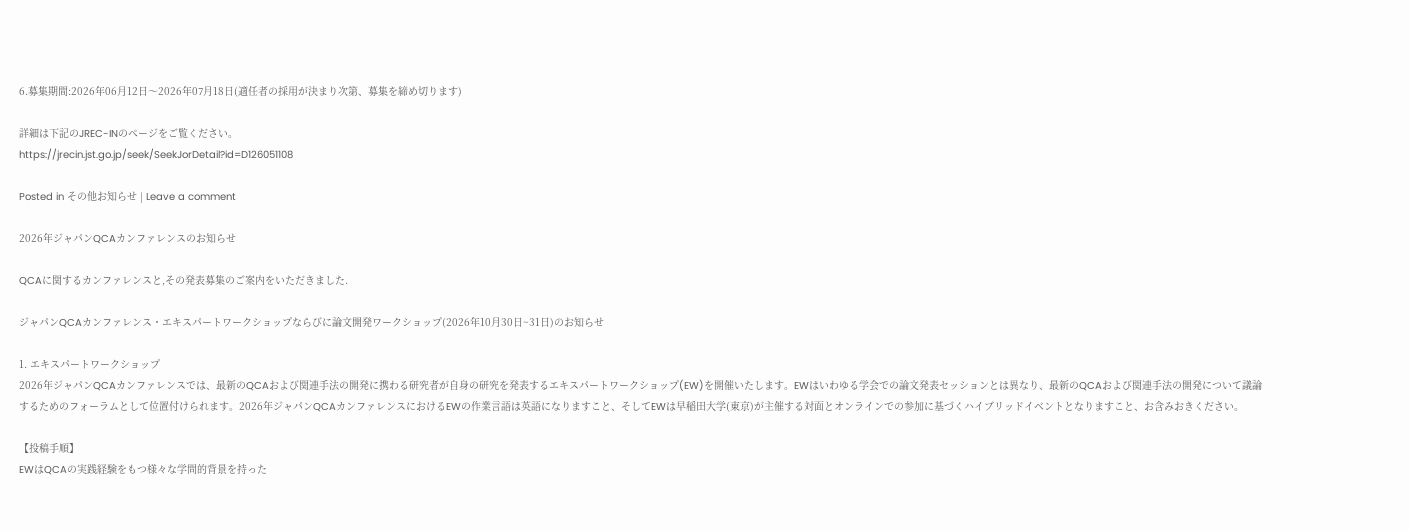6.募集期間:2026年06月12日〜2026年07月18日(適任者の採用が決まり次第、募集を締め切ります)

詳細は下記のJREC-INのページをご覧ください。
https://jrecin.jst.go.jp/seek/SeekJorDetail?id=D126051108

Posted in その他お知らせ | Leave a comment

2026年ジャパンQCAカンファレンスのお知らせ

QCAに関するカンファレンスと,その発表募集のご案内をいただきました.

ジャパンQCAカンファレンス・エキスパートワークショップならびに論文開発ワークショップ(2026年10月30日~31日)のお知らせ

1. エキスパートワークショップ
2026年ジャパンQCAカンファレンスでは、最新のQCAおよび関連手法の開発に携わる研究者が自身の研究を発表するエキスパートワークショップ(EW)を開催いたします。EWはいわゆる学会での論文発表セッションとは異なり、最新のQCAおよび関連手法の開発について議論するためのフォーラムとして位置付けられます。2026年ジャパンQCAカンファレンスにおけるEWの作業言語は英語になりますこと、そしてEWは早稲田大学(東京)が主催する対面とオンラインでの参加に基づくハイブリッドイベントとなりますこと、お含みおきください。

【投稿手順】
EWはQCAの実践経験をもつ様々な学問的背景を持った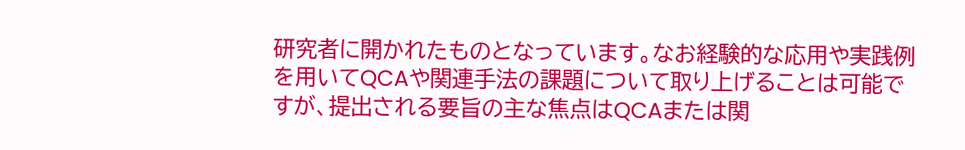研究者に開かれたものとなっています。なお経験的な応用や実践例を用いてQCAや関連手法の課題について取り上げることは可能ですが、提出される要旨の主な焦点はQCAまたは関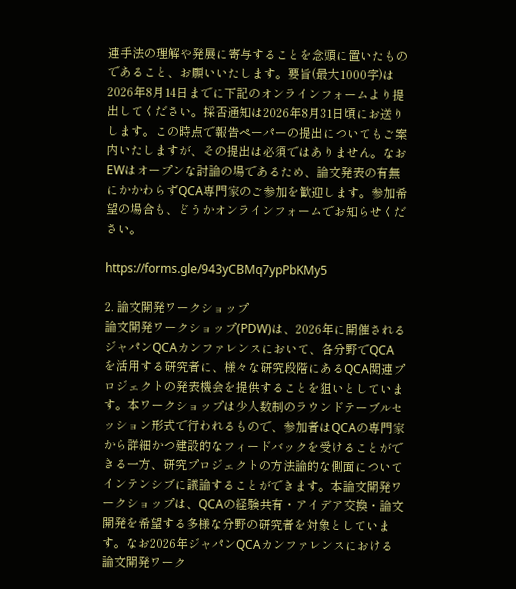連手法の理解や発展に寄与することを念頭に置いたものであること、お願いいたします。要旨(最大1000字)は2026年8月14日までに下記のオンラインフォームより提出してください。採否通知は2026年8月31日頃にお送りします。この時点で報告ペーパーの提出についてもご案内いたしますが、その提出は必須ではありません。なおEWはオープンな討論の場であるため、論文発表の有無にかかわらずQCA専門家のご参加を歓迎します。参加希望の場合も、どうかオンラインフォームでお知らせください。

https://forms.gle/943yCBMq7ypPbKMy5

2. 論文開発ワークショップ
論文開発ワークショップ(PDW)は、2026年に開催されるジャパンQCAカンファレンスにおいて、各分野でQCAを活用する研究者に、様々な研究段階にあるQCA関連プロジェクトの発表機会を提供することを狙いとしています。本ワークショップは少人数制のラウンドテーブルセッション形式で行われるもので、参加者はQCAの専門家から詳細かつ建設的なフィードバックを受けることができる一方、研究プロジェクトの方法論的な側面についてインテンシブに議論することができます。本論文開発ワークショップは、QCAの経験共有・アイデア交換・論文開発を希望する多様な分野の研究者を対象としています。なお2026年ジャパンQCAカンファレンスにおける論文開発ワーク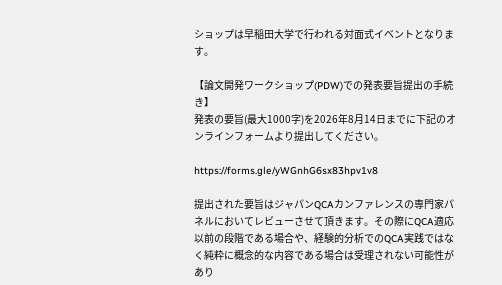ショップは早稲田大学で行われる対面式イベントとなります。

【論文開発ワークショップ(PDW)での発表要旨提出の手続き】
発表の要旨(最大1000字)を2026年8月14日までに下記のオンラインフォームより提出してください。

https://forms.gle/yWGnhG6sx83hpv1v8

提出された要旨はジャパンQCAカンファレンスの専門家パネルにおいてレビューさせて頂きます。その際にQCA適応以前の段階である場合や、経験的分析でのQCA実践ではなく純粋に概念的な内容である場合は受理されない可能性があり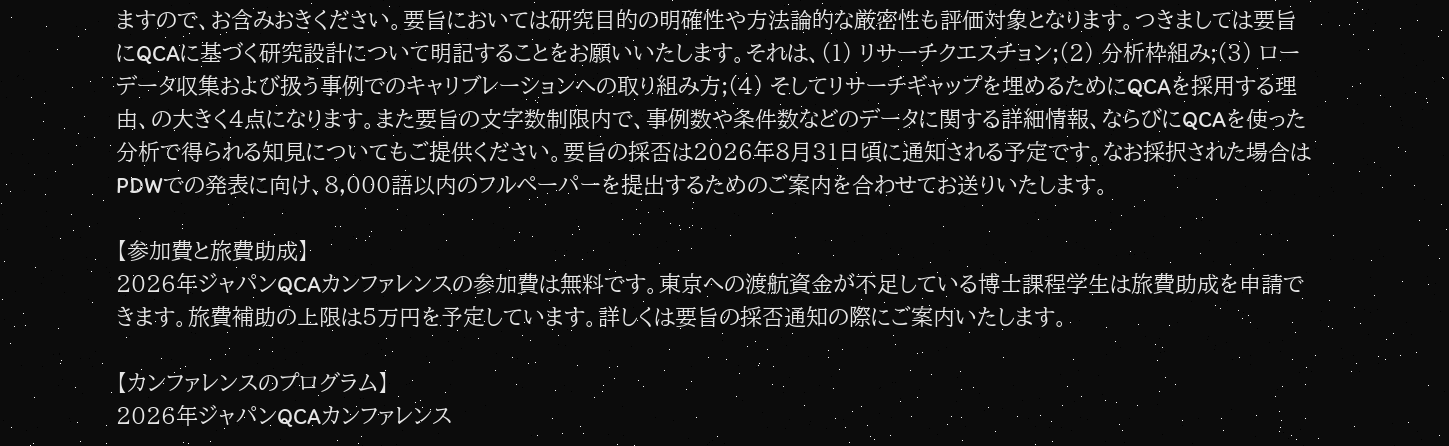ますので、お含みおきください。要旨においては研究目的の明確性や方法論的な厳密性も評価対象となります。つきましては要旨にQCAに基づく研究設計について明記することをお願いいたします。それは、(1) リサーチクエスチョン;(2) 分析枠組み;(3) ローデータ収集および扱う事例でのキャリブレーションへの取り組み方;(4) そしてリサーチギャップを埋めるためにQCAを採用する理由、の大きく4点になります。また要旨の文字数制限内で、事例数や条件数などのデータに関する詳細情報、ならびにQCAを使った分析で得られる知見についてもご提供ください。要旨の採否は2026年8月31日頃に通知される予定です。なお採択された場合はPDWでの発表に向け、8,000語以内のフルペーパーを提出するためのご案内を合わせてお送りいたします。

【参加費と旅費助成】
2026年ジャパンQCAカンファレンスの参加費は無料です。東京への渡航資金が不足している博士課程学生は旅費助成を申請できます。旅費補助の上限は5万円を予定しています。詳しくは要旨の採否通知の際にご案内いたします。

【カンファレンスのプログラム】
2026年ジャパンQCAカンファレンス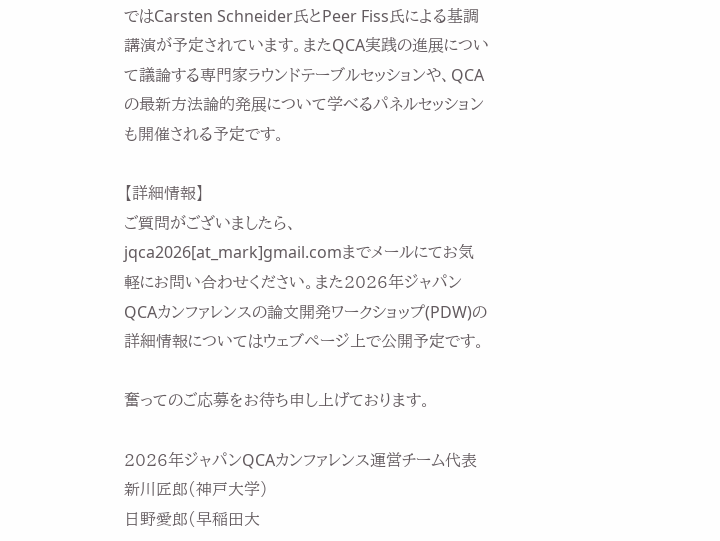ではCarsten Schneider氏とPeer Fiss氏による基調講演が予定されています。またQCA実践の進展について議論する専門家ラウンドテーブルセッションや、QCAの最新方法論的発展について学べるパネルセッションも開催される予定です。

【詳細情報】
ご質問がございましたら、jqca2026[at_mark]gmail.comまでメールにてお気軽にお問い合わせください。また2026年ジャパンQCAカンファレンスの論文開発ワークショップ(PDW)の詳細情報についてはウェブページ上で公開予定です。

奮ってのご応募をお待ち申し上げております。

2026年ジャパンQCAカンファレンス運営チーム代表
新川匠郎(神戸大学)
日野愛郎(早稲田大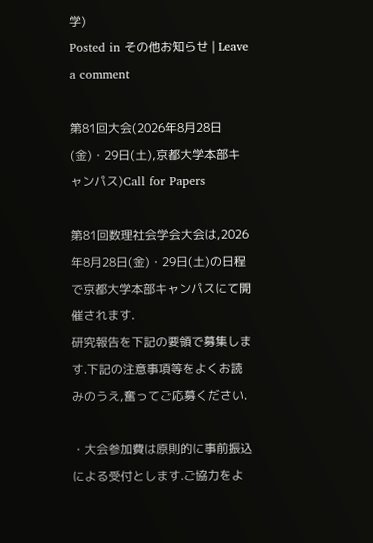学)
Posted in その他お知らせ | Leave a comment

第81回大会(2026年8月28日(金)・29日(土),京都大学本部キャンパス)Call for Papers

第81回数理社会学会大会は,2026年8月28日(金)・29日(土)の日程で京都大学本部キャンパスにて開催されます.
研究報告を下記の要領で募集します.下記の注意事項等をよくお読みのうえ,奮ってご応募ください.

・大会参加費は原則的に事前振込による受付とします.ご協力をよ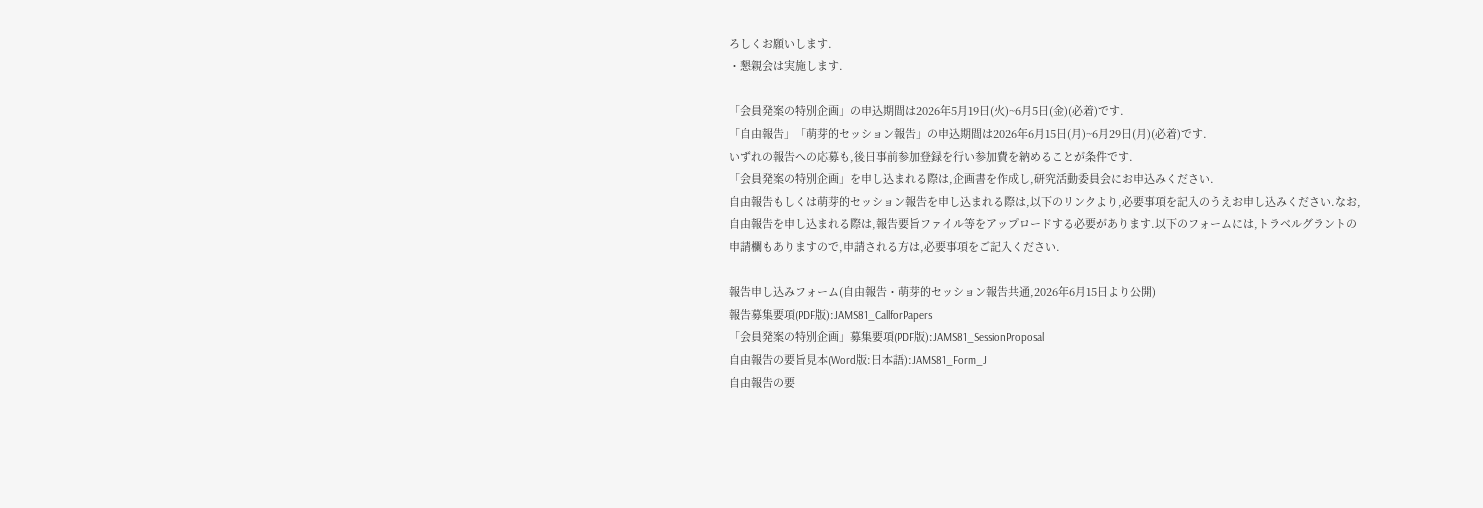ろしくお願いします.
・懇親会は実施します.

「会員発案の特別企画」の申込期間は2026年5月19日(火)~6月5日(金)(必着)です.
「自由報告」「萌芽的セッション報告」の申込期間は2026年6月15日(月)~6月29日(月)(必着)です.
いずれの報告への応募も,後日事前参加登録を行い参加費を納めることが条件です.
「会員発案の特別企画」を申し込まれる際は,企画書を作成し,研究活動委員会にお申込みください.
自由報告もしくは萌芽的セッション報告を申し込まれる際は,以下のリンクより,必要事項を記入のうえお申し込みください.なお,自由報告を申し込まれる際は,報告要旨ファイル等をアップロードする必要があります.以下のフォームには,トラベルグラントの申請欄もありますので,申請される方は,必要事項をご記入ください.

報告申し込みフォーム(自由報告・萌芽的セッション報告共通,2026年6月15日より公開)
報告募集要項(PDF版):JAMS81_CallforPapers
「会員発案の特別企画」募集要項(PDF版):JAMS81_SessionProposal
自由報告の要旨見本(Word版:日本語):JAMS81_Form_J
自由報告の要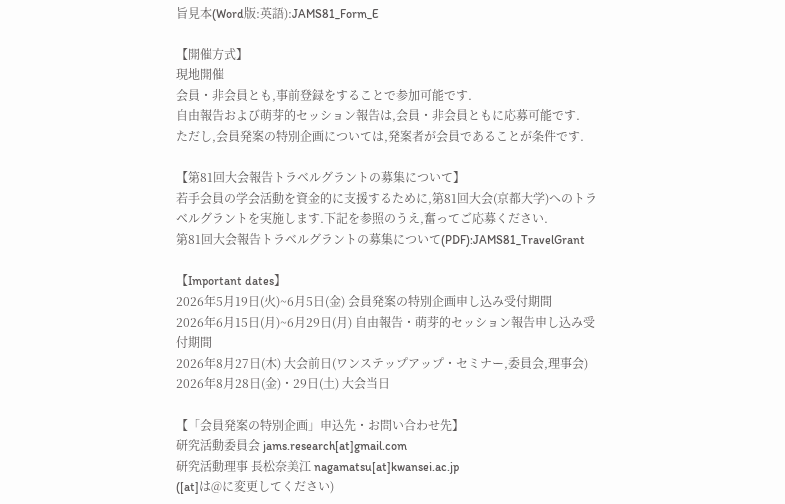旨見本(Word版:英語):JAMS81_Form_E

【開催方式】
現地開催
会員・非会員とも,事前登録をすることで参加可能です.
自由報告および萌芽的セッション報告は,会員・非会員ともに応募可能です.
ただし,会員発案の特別企画については,発案者が会員であることが条件です.

【第81回大会報告トラベルグラントの募集について】
若手会員の学会活動を資金的に支援するために,第81回大会(京都大学)へのトラベルグラントを実施します.下記を参照のうえ,奮ってご応募ください.
第81回大会報告トラベルグラントの募集について(PDF):JAMS81_TravelGrant

【Important dates】
2026年5月19日(火)~6月5日(金) 会員発案の特別企画申し込み受付期間
2026年6月15日(月)~6月29日(月) 自由報告・萌芽的セッション報告申し込み受付期間
2026年8月27日(木) 大会前日(ワンステップアップ・セミナー,委員会,理事会)
2026年8月28日(金)・29日(土) 大会当日

【「会員発案の特別企画」申込先・お問い合わせ先】
研究活動委員会 jams.research[at]gmail.com
研究活動理事 長松奈美江 nagamatsu[at]kwansei.ac.jp
([at]は@に変更してください)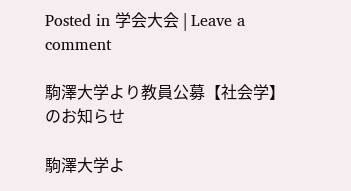Posted in 学会大会 | Leave a comment

駒澤大学より教員公募【社会学】のお知らせ

駒澤大学よ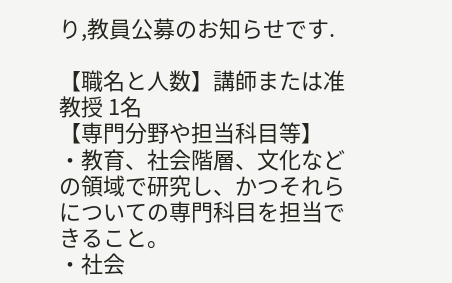り,教員公募のお知らせです.

【職名と人数】講師または准教授 1名
【専門分野や担当科目等】
・教育、社会階層、⽂化などの領域で研究し、かつそれらについての専⾨科⽬を担当できること。
・社会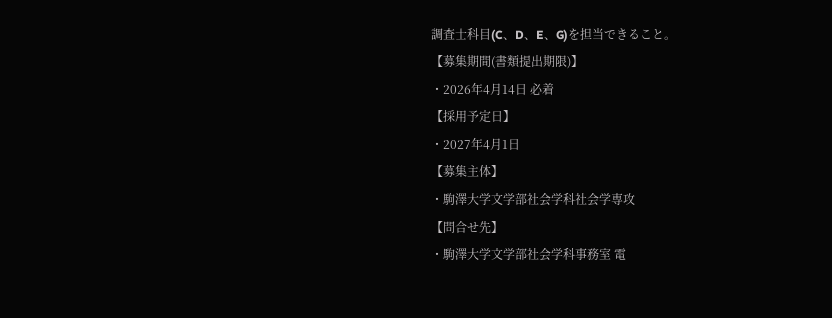調査⼠科⽬(C、D、E、G)を担当できること。
【募集期間(書類提出期限)】
・2026年4月14日 必着
【採用予定日】
・2027年4月1日
【募集主体】
・駒澤大学文学部社会学科社会学専攻
【問合せ先】
・駒澤大学文学部社会学科事務室 電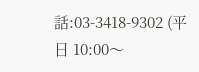話:03-3418-9302 (平⽇ 10:00〜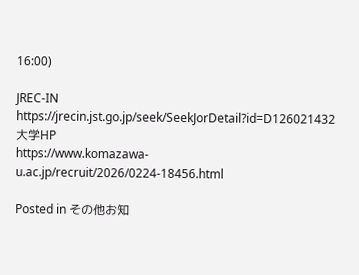16:00)

JREC-IN
https://jrecin.jst.go.jp/seek/SeekJorDetail?id=D126021432
大学HP
https://www.komazawa-u.ac.jp/recruit/2026/0224-18456.html

Posted in その他お知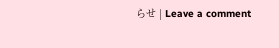らせ | Leave a comment